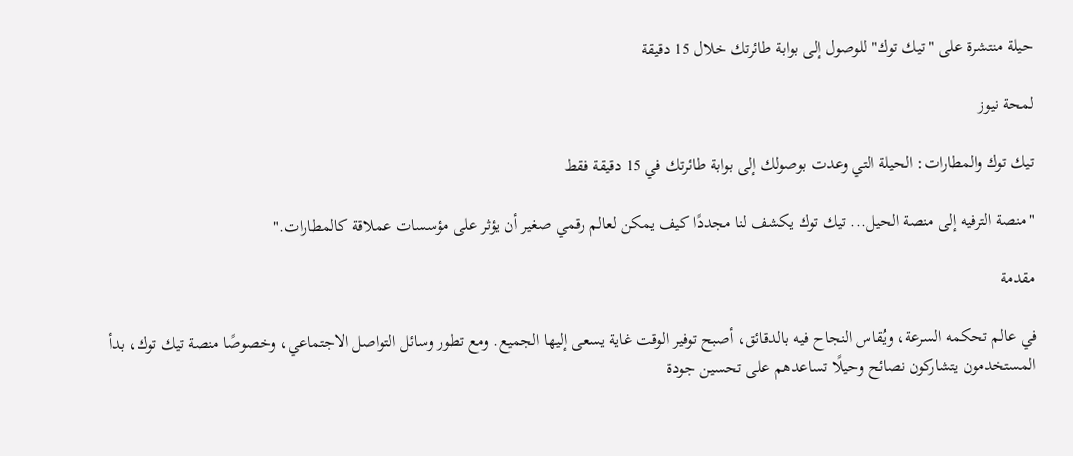حيلة منتشرة على "تيك توك" للوصول إلى بوابة طائرتك خلال 15 دقيقة

لمحة نيوز

تيك توك والمطارات: الحيلة التي وعدت بوصولك إلى بوابة طائرتك في 15 دقيقة فقط

"منصة الترفيه إلى منصة الحيل... تيك توك يكشف لنا مجددًا كيف يمكن لعالم رقمي صغير أن يؤثر على مؤسسات عملاقة كالمطارات."

مقدمة

في عالم تحكمه السرعة، ويُقاس النجاح فيه بالدقائق، أصبح توفير الوقت غاية يسعى إليها الجميع. ومع تطور وسائل التواصل الاجتماعي، وخصوصًا منصة تيك توك، بدأ المستخدمون يتشاركون نصائح وحيلًا تساعدهم على تحسين جودة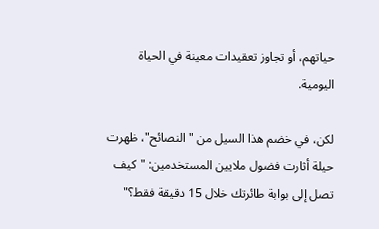حياتهم، أو تجاوز تعقيدات معينة في الحياة اليومية.

لكن، في خضم هذا السيل من "النصائح"، ظهرت حيلة أثارت فضول ملايين المستخدمين: "كيف تصل إلى بوابة طائرتك خلال 15 دقيقة فقط؟"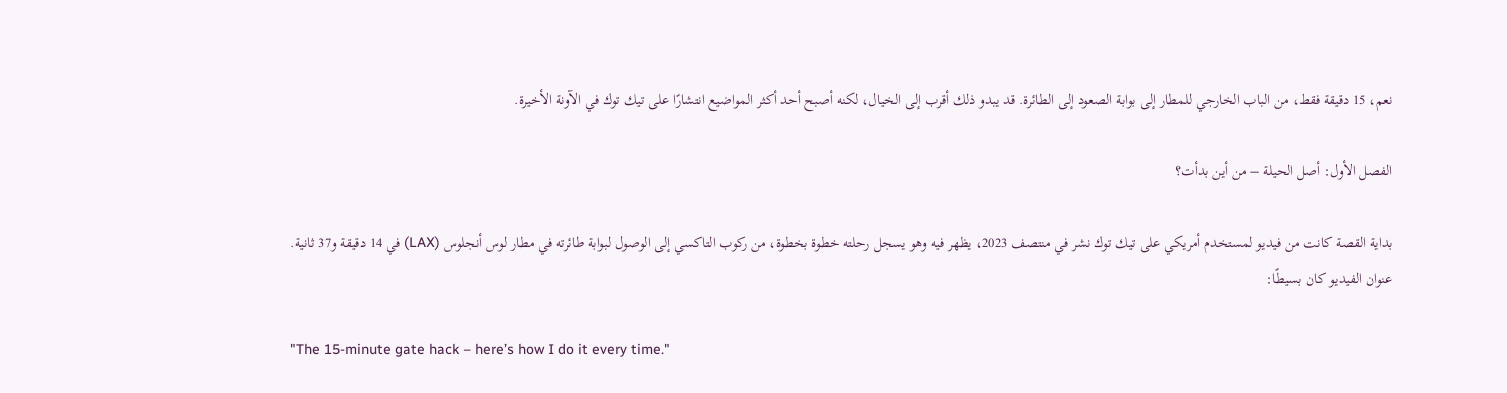نعم، 15 دقيقة فقط، من الباب الخارجي للمطار إلى بوابة الصعود إلى الطائرة. قد يبدو ذلك أقرب إلى الخيال، لكنه أصبح أحد أكثر المواضيع انتشارًا على تيك توك في الآونة الأخيرة.

الفصل الأول: أصل الحيلة – من أين بدأت؟

بداية القصة كانت من فيديو لمستخدم أمريكي على تيك توك نشر في منتصف 2023، يظهر فيه وهو يسجل رحلته خطوة بخطوة، من ركوب التاكسي إلى الوصول لبوابة طائرته في مطار لوس أنجلوس (LAX) في 14 دقيقة و37 ثانية.
عنوان الفيديو كان بسيطًا:

"The 15-minute gate hack – here’s how I do it every time."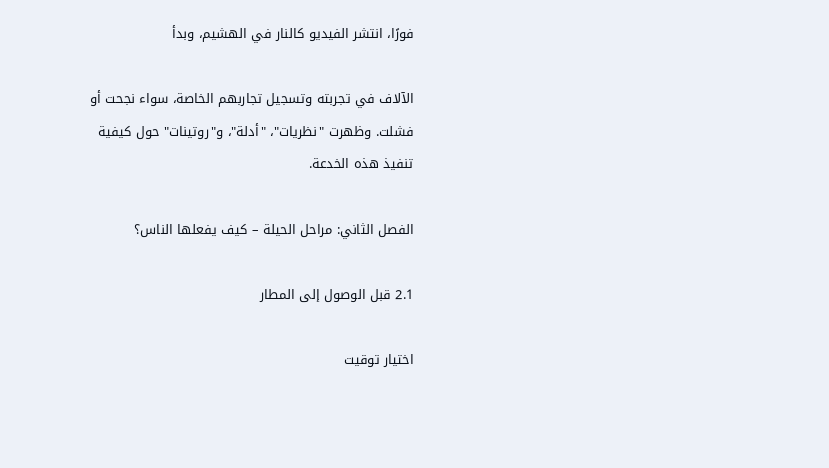فورًا، انتشر الفيديو كالنار في الهشيم، وبدأ

الآلاف في تجربته وتسجيل تجاربهم الخاصة، سواء نجحت أو فشلت. وظهرت "نظريات"، "أدلة"، و"روتينات" حول كيفية تنفيذ هذه الخدعة.

الفصل الثاني: مراحل الحيلة – كيف يفعلها الناس؟

2.1 قبل الوصول إلى المطار

اختيار توقيت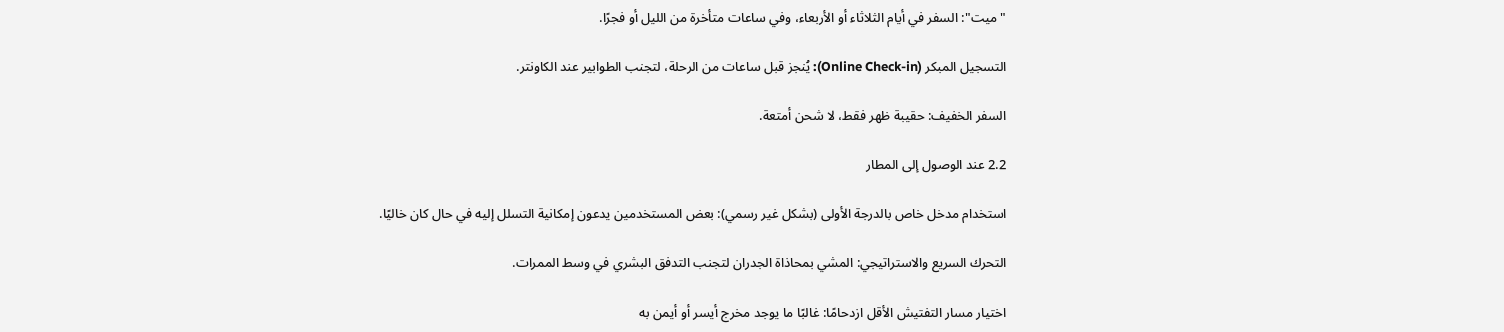"ميت": السفر في أيام الثلاثاء أو الأربعاء، وفي ساعات متأخرة من الليل أو فجرًا.

التسجيل المبكر (Online Check-in): يُنجز قبل ساعات من الرحلة، لتجنب الطوابير عند الكاونتر.

السفر الخفيف: حقيبة ظهر فقط، لا شحن أمتعة.

2.2 عند الوصول إلى المطار

استخدام مدخل خاص بالدرجة الأولى (بشكل غير رسمي): بعض المستخدمين يدعون إمكانية التسلل إليه في حال كان خاليًا.

التحرك السريع والاستراتيجي: المشي بمحاذاة الجدران لتجنب التدفق البشري في وسط الممرات.

اختيار مسار التفتيش الأقل ازدحامًا: غالبًا ما يوجد مخرج أيسر أو أيمن به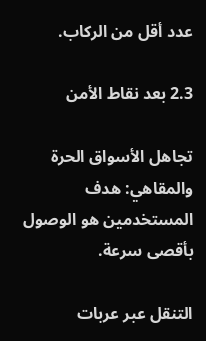عدد أقل من الركاب.

2.3 بعد نقاط الأمن

تجاهل الأسواق الحرة والمقاهي: هدف المستخدمين هو الوصول بأقصى سرعة.

التنقل عبر عربات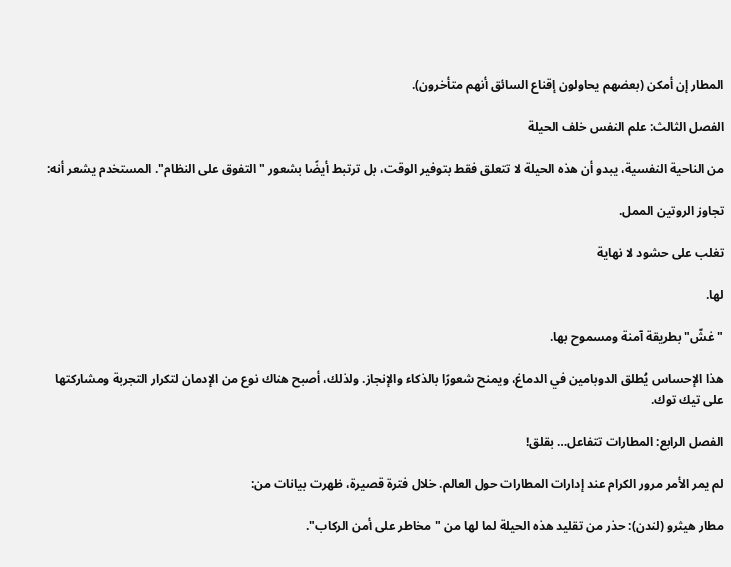المطار إن أمكن (بعضهم يحاولون إقناع السائق أنهم متأخرون).

الفصل الثالث: علم النفس خلف الحيلة

من الناحية النفسية، يبدو أن هذه الحيلة لا تتعلق فقط بتوفير الوقت، بل ترتبط أيضًا بشعور "التفوق على النظام". المستخدم يشعر أنه:

تجاوز الروتين الممل.

تغلب على حشود لا نهاية

لها.

"غشّ" بطريقة آمنة ومسموح بها.

هذا الإحساس يُطلق الدوبامين في الدماغ، ويمنح شعورًا بالذكاء والإنجاز. ولذلك، أصبح هناك نوع من الإدمان لتكرار التجربة ومشاركتها على تيك توك.

الفصل الرابع: المطارات تتفاعل… بقلق!

لم يمر الأمر مرور الكرام عند إدارات المطارات حول العالم. خلال فترة قصيرة، ظهرت بيانات من:

مطار هيثرو (لندن): حذر من تقليد هذه الحيلة لما لها من "مخاطر على أمن الركاب".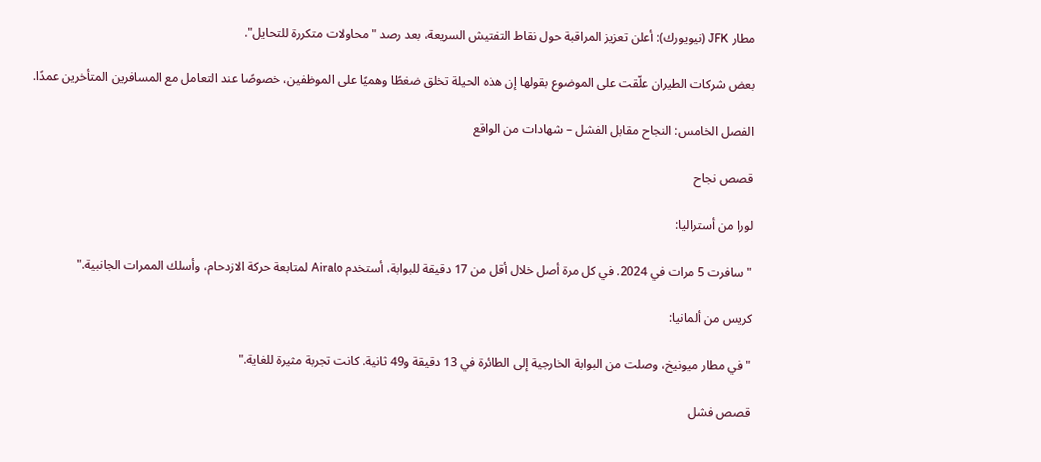مطار JFK (نيويورك): أعلن تعزيز المراقبة حول نقاط التفتيش السريعة، بعد رصد "محاولات متكررة للتحايل".

بعض شركات الطيران علّقت على الموضوع بقولها إن هذه الحيلة تخلق ضغطًا وهميًا على الموظفين، خصوصًا عند التعامل مع المسافرين المتأخرين عمدًا.

الفصل الخامس: النجاح مقابل الفشل – شهادات من الواقع

قصص نجاح

لورا من أستراليا:

"سافرت 5 مرات في 2024. في كل مرة أصل خلال أقل من 17 دقيقة للبوابة، أستخدم Airalo لمتابعة حركة الازدحام، وأسلك الممرات الجانبية."

كريس من ألمانيا:

"في مطار ميونيخ، وصلت من البوابة الخارجية إلى الطائرة في 13 دقيقة و49 ثانية. كانت تجربة مثيرة للغاية."

قصص فشل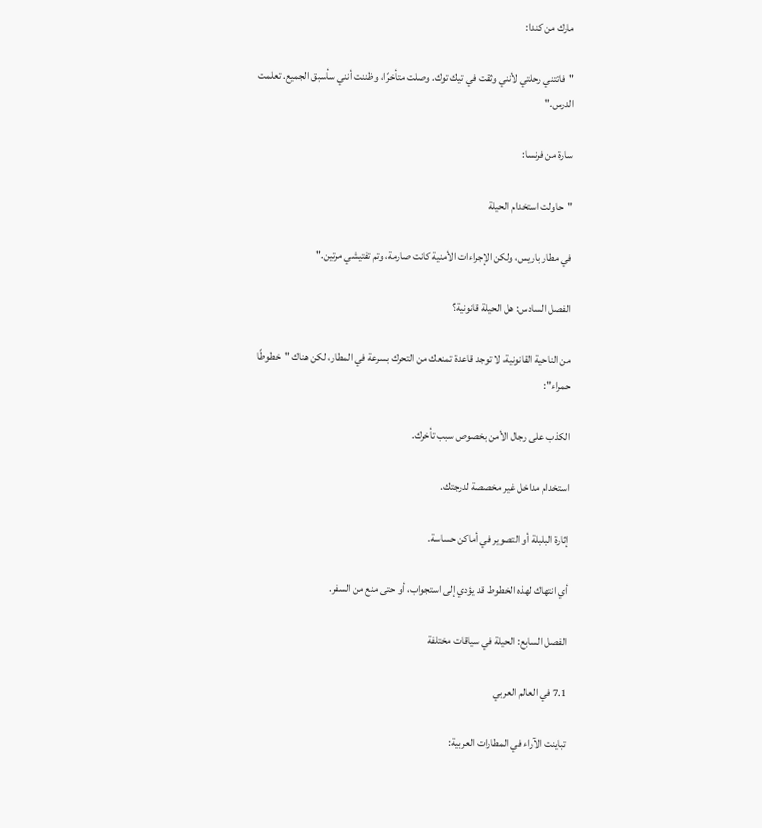مارك من كندا:

"فاتتني رحلتي لأنني وثقت في تيك توك. وصلت متأخرًا، وظننت أنني سأسبق الجميع. تعلمت الدرس."

سارة من فرنسا:

"حاولت استخدام الحيلة

في مطار باريس، ولكن الإجراءات الأمنية كانت صارمة، وتم تفتيشي مرتين."

الفصل السادس: هل الحيلة قانونية؟

من الناحية القانونية، لا توجد قاعدة تمنعك من التحرك بسرعة في المطار، لكن هناك "خطوطًا حمراء":

الكذب على رجال الأمن بخصوص سبب تأخرك.

استخدام مداخل غير مخصصة لدرجتك.

إثارة البلبلة أو التصوير في أماكن حساسة.

أي انتهاك لهذه الخطوط قد يؤدي إلى استجواب، أو حتى منع من السفر.

الفصل السابع: الحيلة في سياقات مختلفة

7.1 في العالم العربي

تباينت الآراء في المطارات العربية: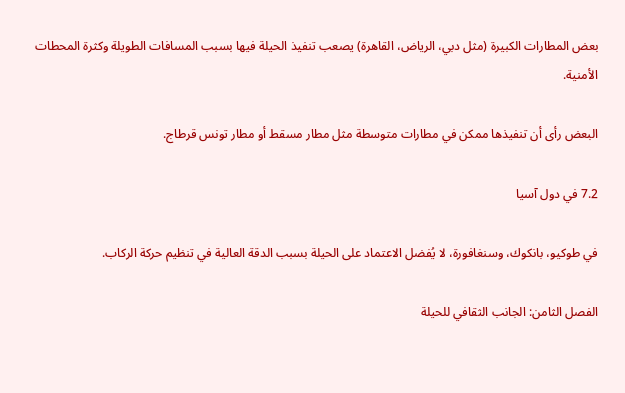بعض المطارات الكبيرة (مثل دبي، الرياض، القاهرة) يصعب تنفيذ الحيلة فيها بسبب المسافات الطويلة وكثرة المحطات الأمنية.

البعض رأى أن تنفيذها ممكن في مطارات متوسطة مثل مطار مسقط أو مطار تونس قرطاج.

7.2 في دول آسيا

في طوكيو، بانكوك، وسنغافورة، لا يُفضل الاعتماد على الحيلة بسبب الدقة العالية في تنظيم حركة الركاب.

الفصل الثامن: الجانب الثقافي للحيلة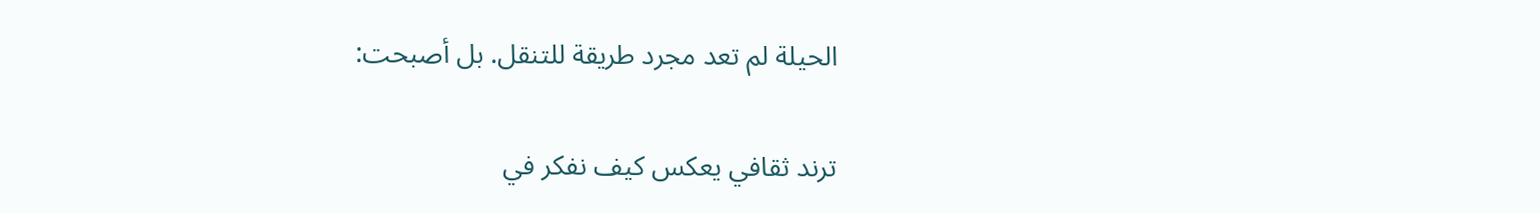الحيلة لم تعد مجرد طريقة للتنقل. بل أصبحت:

ترند ثقافي يعكس كيف نفكر في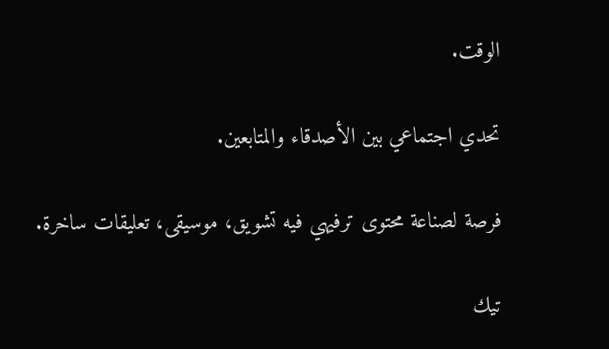الوقت.

تحدي اجتماعي بين الأصدقاء والمتابعين.

فرصة لصناعة محتوى ترفيهي فيه تشويق، موسيقى، تعليقات ساخرة.

تيك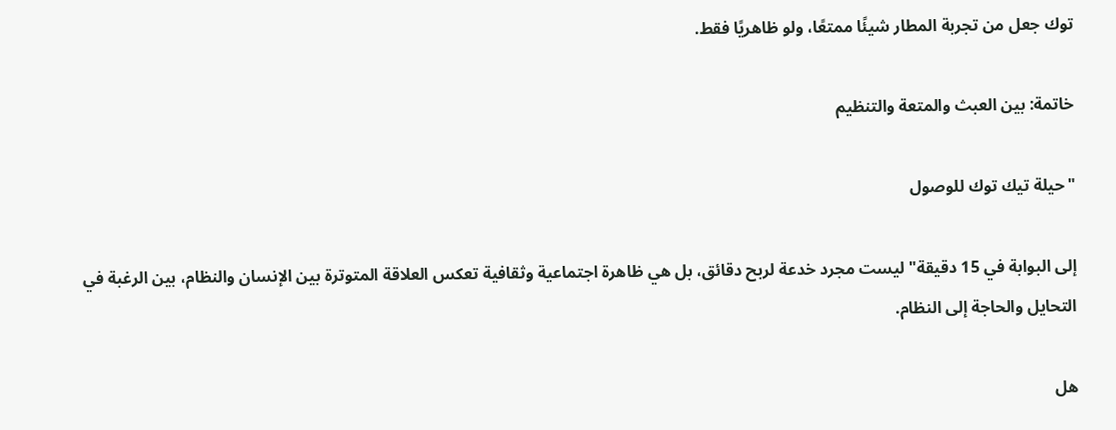توك جعل من تجربة المطار شيئًا ممتعًا، ولو ظاهريًا فقط.

خاتمة: بين العبث والمتعة والتنظيم

"حيلة تيك توك للوصول

إلى البوابة في 15 دقيقة" ليست مجرد خدعة لربح دقائق، بل هي ظاهرة اجتماعية وثقافية تعكس العلاقة المتوترة بين الإنسان والنظام، بين الرغبة في التحايل والحاجة إلى النظام.

هل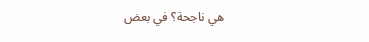هي ناجحة؟ في بعض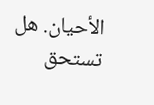الأحيان. هل تستحق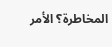المخاطرة؟ الأمر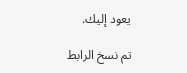يعود إليك.

تم نسخ الرابط